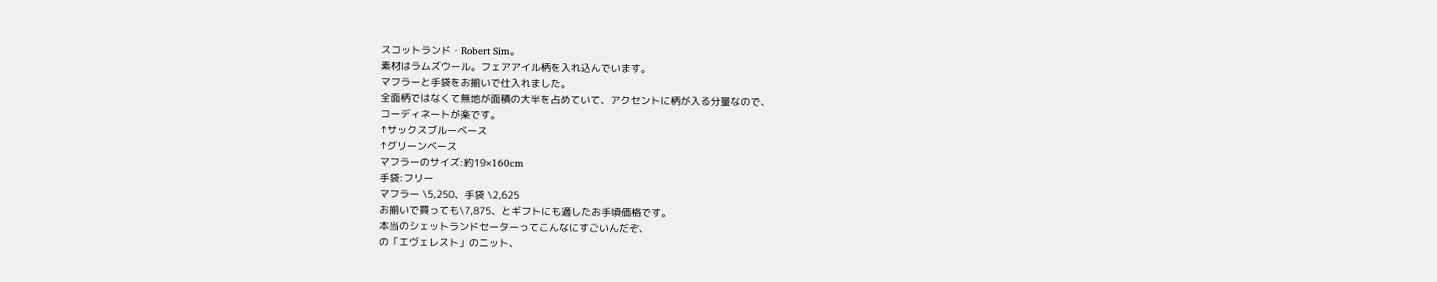スコットランド・Robert Sim。
素材はラムズウール。フェアアイル柄を入れ込んでいます。
マフラーと手袋をお揃いで仕入れました。
全面柄ではなくて無地が面積の大半を占めていて、アクセントに柄が入る分量なので、
コーディネートが楽です。
↑サックスブルーベース
↑グリーンベース
マフラーのサイズ:約19×160cm
手袋:フリー
マフラー \5,250、手袋 \2,625
お揃いで買っても\7,875、とギフトにも適したお手頃価格です。
本当のシェットランドセーターってこんなにすごいんだぞ、
の「エヴェレスト」のニット、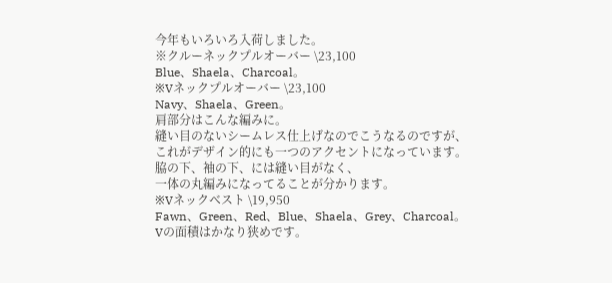今年もいろいろ入荷しました。
※クルーネックプルオーバー \23,100
Blue、Shaela、Charcoal。
※Vネックプルオーバー \23,100
Navy、Shaela、Green。
肩部分はこんな編みに。
縫い目のないシームレス仕上げなのでこうなるのですが、
これがデザイン的にも一つのアクセントになっています。
脇の下、袖の下、には縫い目がなく、
一体の丸編みになってることが分かります。
※Vネックベスト \19,950
Fawn、Green、Red、Blue、Shaela、Grey、Charcoal。
Vの面積はかなり狭めです。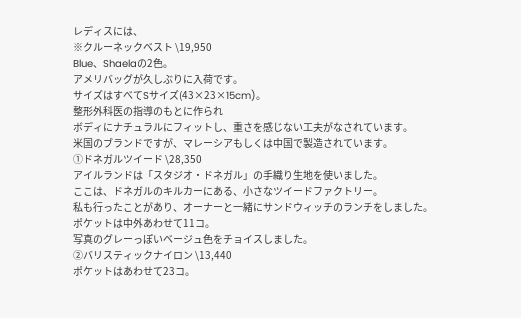レディスには、
※クルーネックベスト \19,950
Blue、Shaelaの2色。
アメリバッグが久しぶりに入荷です。
サイズはすべてSサイズ(43×23×15cm)。
整形外科医の指導のもとに作られ
ボディにナチュラルにフィットし、重さを感じない工夫がなされています。
米国のブランドですが、マレーシアもしくは中国で製造されています。
①ドネガルツイード \28,350
アイルランドは「スタジオ・ドネガル」の手織り生地を使いました。
ここは、ドネガルのキルカーにある、小さなツイードファクトリー。
私も行ったことがあり、オーナーと一緒にサンドウィッチのランチをしました。
ポケットは中外あわせて11コ。
写真のグレーっぽいベージュ色をチョイスしました。
②バリスティックナイロン \13,440
ポケットはあわせて23コ。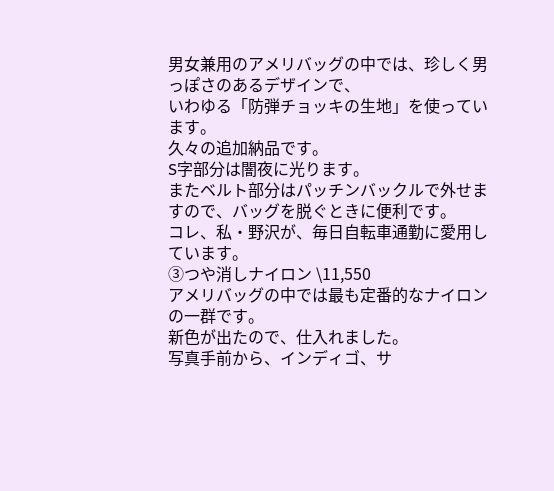男女兼用のアメリバッグの中では、珍しく男っぽさのあるデザインで、
いわゆる「防弾チョッキの生地」を使っています。
久々の追加納品です。
S字部分は闇夜に光ります。
またベルト部分はパッチンバックルで外せますので、バッグを脱ぐときに便利です。
コレ、私・野沢が、毎日自転車通勤に愛用しています。
③つや消しナイロン \11,550
アメリバッグの中では最も定番的なナイロンの一群です。
新色が出たので、仕入れました。
写真手前から、インディゴ、サ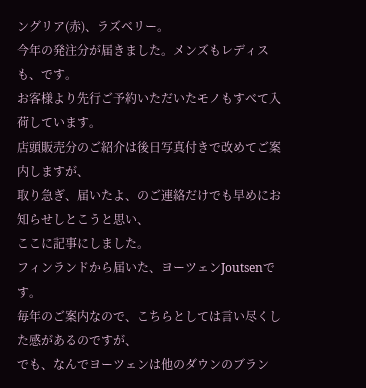ングリア(赤)、ラズベリー。
今年の発注分が届きました。メンズもレディスも、です。
お客様より先行ご予約いただいたモノもすべて入荷しています。
店頭販売分のご紹介は後日写真付きで改めてご案内しますが、
取り急ぎ、届いたよ、のご連絡だけでも早めにお知らせしとこうと思い、
ここに記事にしました。
フィンランドから届いた、ヨーツェンJoutsenです。
毎年のご案内なので、こちらとしては言い尽くした感があるのですが、
でも、なんでヨーツェンは他のダウンのブラン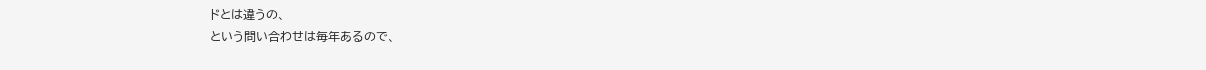ドとは違うの、
という問い合わせは毎年あるので、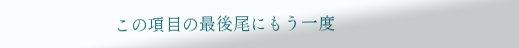この項目の最後尾にもう一度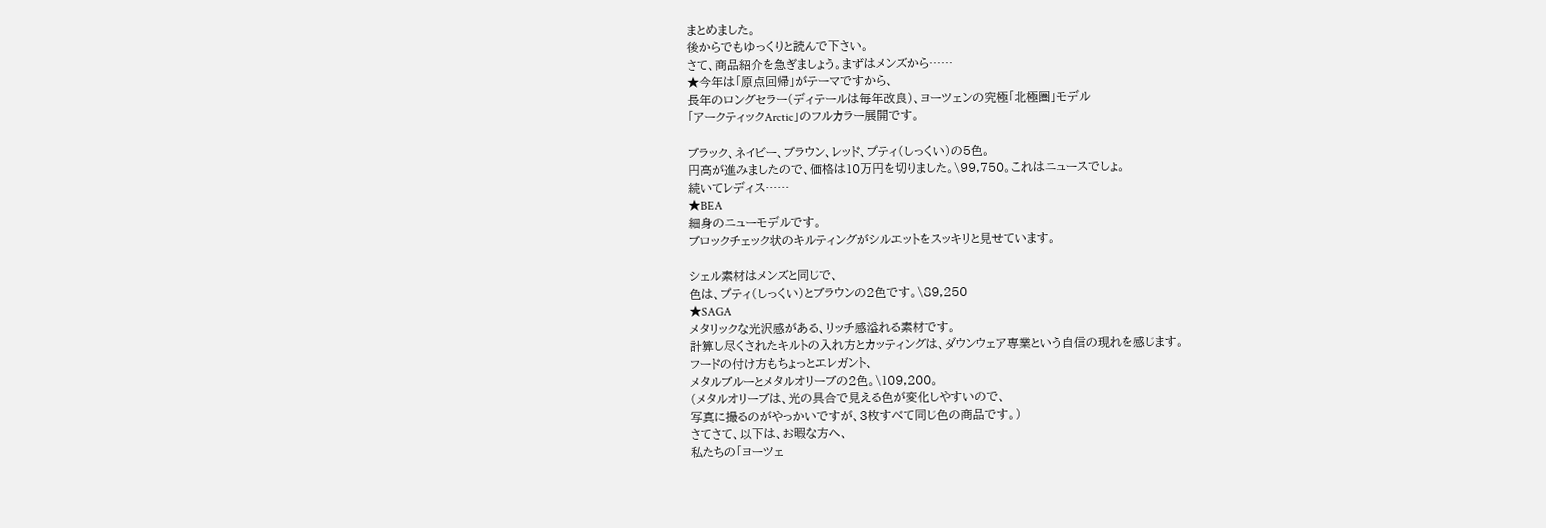まとめました。
後からでもゆっくりと読んで下さい。
さて、商品紹介を急ぎましょう。まずはメンズから……
★今年は「原点回帰」がテーマですから、
長年のロングセラー(ディテールは毎年改良)、ヨーツェンの究極「北極圏」モデル
「アークティックArctic」のフルカラー展開です。

ブラック、ネイビー、ブラウン、レッド、プティ(しっくい)の5色。
円高が進みましたので、価格は10万円を切りました。\99,750。これはニュースでしょ。
続いてレディス……
★BEA
細身のニューモデルです。
ブロックチェック状のキルティングがシルエットをスッキリと見せています。

シェル素材はメンズと同じで、
色は、プティ(しっくい)とブラウンの2色です。\89,250
★SAGA
メタリックな光沢感がある、リッチ感溢れる素材です。
計算し尽くされたキルトの入れ方とカッティングは、ダウンウェア専業という自信の現れを感じます。
フードの付け方もちょっとエレガント、
メタルブルーとメタルオリーブの2色。\109,200。
(メタルオリーブは、光の具合で見える色が変化しやすいので、
写真に撮るのがやっかいですが、3枚すべて同じ色の商品です。)
さてさて、以下は、お暇な方へ、
私たちの「ヨーツェ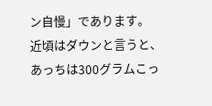ン自慢」であります。
近頃はダウンと言うと、あっちは300グラムこっ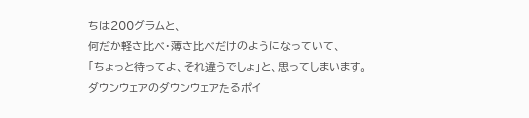ちは200グラムと、
何だか軽さ比べ・薄さ比べだけのようになっていて、
「ちょっと待ってよ、それ違うでしょ」と、思ってしまいます。
ダウンウェアのダウンウェアたるポイ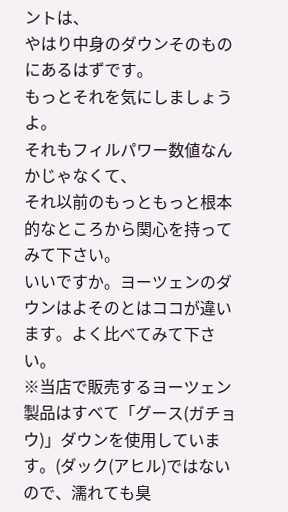ントは、
やはり中身のダウンそのものにあるはずです。
もっとそれを気にしましょうよ。
それもフィルパワー数値なんかじゃなくて、
それ以前のもっともっと根本的なところから関心を持ってみて下さい。
いいですか。ヨーツェンのダウンはよそのとはココが違います。よく比べてみて下さい。
※当店で販売するヨーツェン製品はすべて「グース(ガチョウ)」ダウンを使用しています。(ダック(アヒル)ではないので、濡れても臭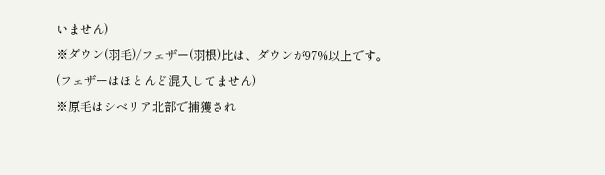いません)
※ダウン(羽毛)/フェザー(羽根)比は、ダウンが97%以上です。
(フェザーはほとんど混入してません)
※原毛はシベリア北部で捕獲され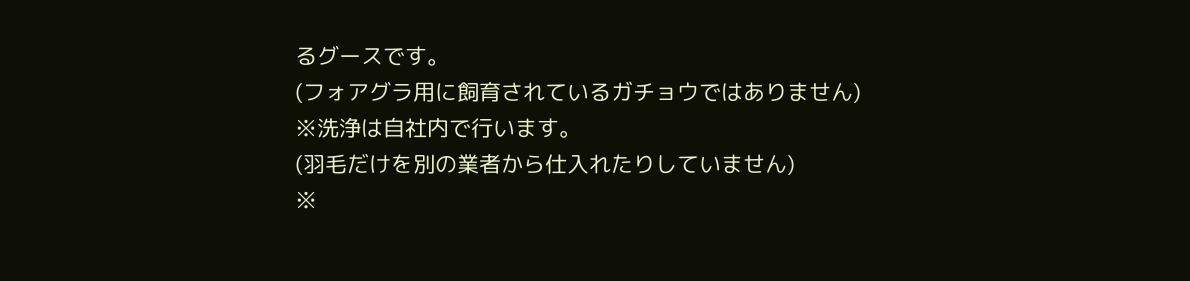るグースです。
(フォアグラ用に飼育されているガチョウではありません)
※洗浄は自社内で行います。
(羽毛だけを別の業者から仕入れたりしていません)
※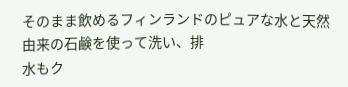そのまま飲めるフィンランドのピュアな水と天然由来の石鹸を使って洗い、排
水もク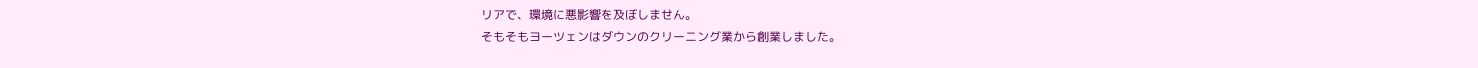リアで、環境に悪影響を及ぼしません。
そもそもヨーツェンはダウンのクリーニング業から創業しました。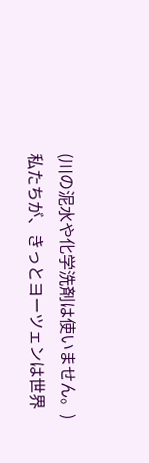(川の泥水や化学洗剤は使いません。)
私たちが、きっとヨーツェンは世界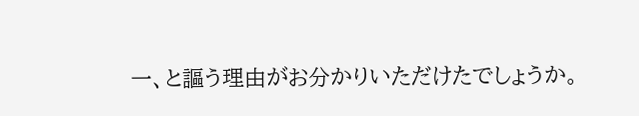一、と謳う理由がお分かりいただけたでしょうか。